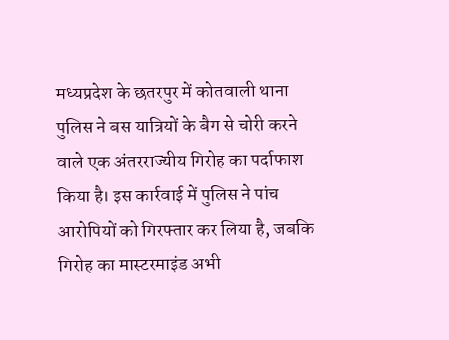मध्यप्रदेश के छतरपुर में कोतवाली थाना पुलिस ने बस यात्रियों के बैग से चोरी करने वाले एक अंतरराज्यीय गिरोह का पर्दाफाश किया है। इस कार्रवाई में पुलिस ने पांच आरोपियों को गिरफ्तार कर लिया है, जबकि गिरोह का मास्टरमाइंड अभी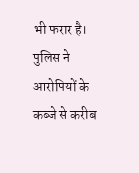भी फरार है। पुलिस ने आरोपियों के कब्जे से करीब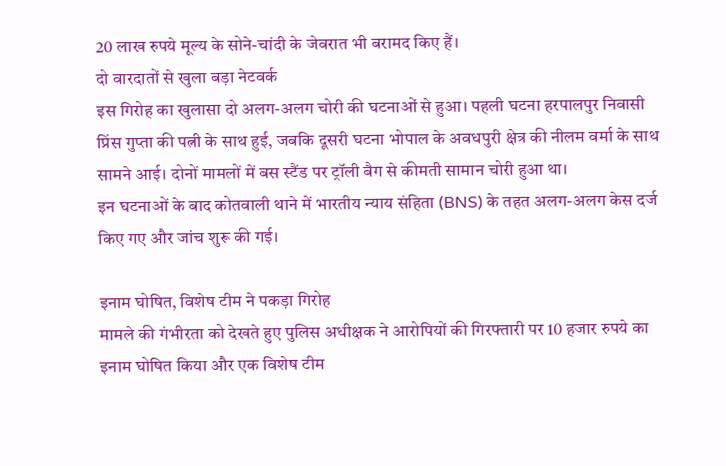20 लाख रुपये मूल्य के सोने-चांदी के जेवरात भी बरामद किए हैं।
दो वारदातों से खुला बड़ा नेटवर्क
इस गिरोह का खुलासा दो अलग-अलग चोरी की घटनाओं से हुआ। पहली घटना हरपालपुर निवासी प्रिंस गुप्ता की पत्नी के साथ हुई, जबकि दूसरी घटना भोपाल के अवधपुरी क्षेत्र की नीलम वर्मा के साथ सामने आई। दोनों मामलों में बस स्टैंड पर ट्रॉली बैग से कीमती सामान चोरी हुआ था।
इन घटनाओं के बाद कोतवाली थाने में भारतीय न्याय संहिता (BNS) के तहत अलग-अलग केस दर्ज किए गए और जांच शुरू की गई।

इनाम घोषित, विशेष टीम ने पकड़ा गिरोह
मामले की गंभीरता को देखते हुए पुलिस अधीक्षक ने आरोपियों की गिरफ्तारी पर 10 हजार रुपये का इनाम घोषित किया और एक विशेष टीम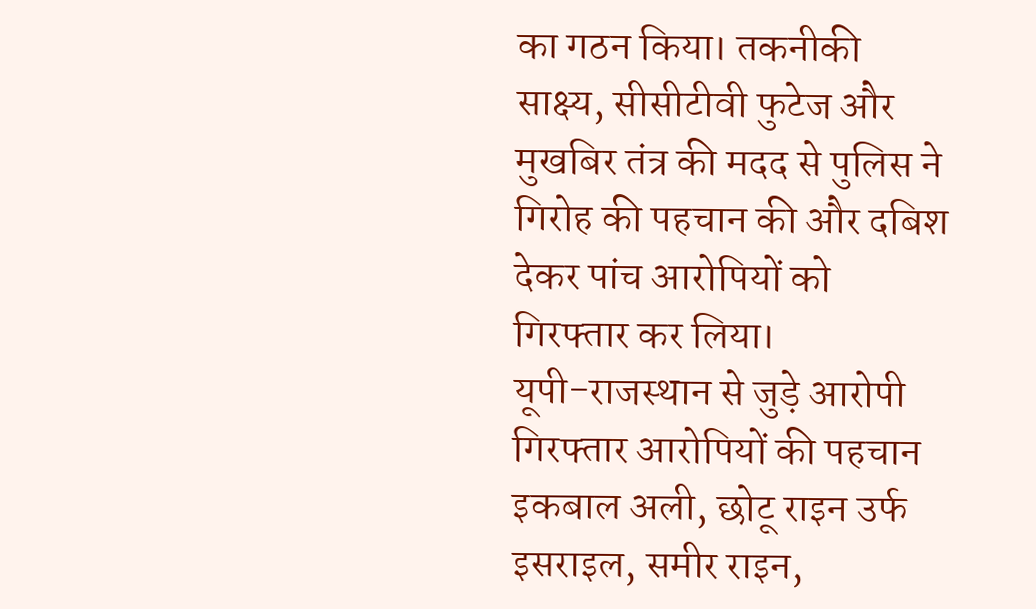का गठन किया। तकनीकी साक्ष्य, सीसीटीवी फुटेज और मुखबिर तंत्र की मदद से पुलिस ने गिरोह की पहचान की और दबिश देकर पांच आरोपियों को गिरफ्तार कर लिया।
यूपी-राजस्थान से जुड़े आरोपी
गिरफ्तार आरोपियों की पहचान इकबाल अली, छोटू राइन उर्फ इसराइल, समीर राइन,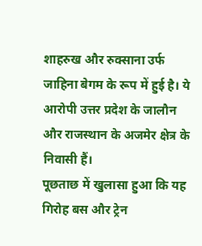शाहरुख और रुक्साना उर्फ जाहिना बेगम के रूप में हुई है। ये आरोपी उत्तर प्रदेश के जालौन और राजस्थान के अजमेर क्षेत्र के निवासी हैं।
पूछताछ में खुलासा हुआ कि यह गिरोह बस और ट्रेन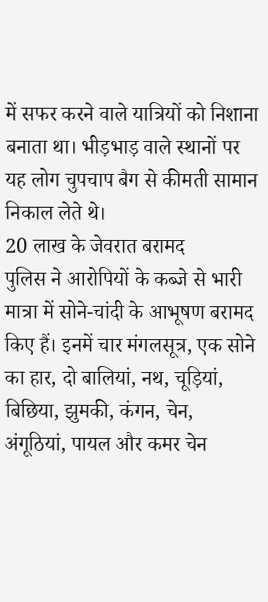में सफर करने वाले यात्रियों को निशाना बनाता था। भीड़भाड़ वाले स्थानों पर यह लोग चुपचाप बैग से कीमती सामान निकाल लेते थे।
20 लाख के जेवरात बरामद
पुलिस ने आरोपियों के कब्जे से भारी मात्रा में सोने-चांदी के आभूषण बरामद किए हैं। इनमें चार मंगलसूत्र, एक सोने का हार, दो बालियां, नथ, चूड़ियां, बिछिया, झुमकी, कंगन, चेन, अंगूठियां, पायल और कमर चेन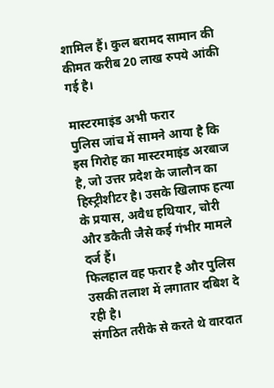शामिल हैं। कुल बरामद सामान की कीमत करीब 20 लाख रुपये आंकी गई है।

मास्टरमाइंड अभी फरार
पुलिस जांच में सामने आया है कि इस गिरोह का मास्टरमाइंड अरबाज है, जो उत्तर प्रदेश के जालौन का हिस्ट्रीशीटर है। उसके खिलाफ हत्या के प्रयास, अवैध हथियार, चोरी और डकैती जैसे कई गंभीर मामले दर्ज हैं।
फिलहाल वह फरार है और पुलिस उसकी तलाश में लगातार दबिश दे रही है।
संगठित तरीके से करते थे वारदात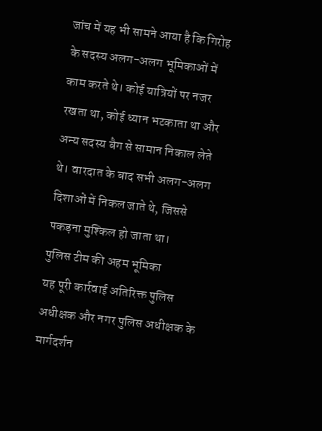जांच में यह भी सामने आया है कि गिरोह के सदस्य अलग-अलग भूमिकाओं में काम करते थे। कोई यात्रियों पर नजर रखता था, कोई ध्यान भटकाता था और अन्य सदस्य बैग से सामान निकाल लेते थे। वारदात के बाद सभी अलग-अलग दिशाओं में निकल जाते थे, जिससे पकड़ना मुश्किल हो जाता था।
पुलिस टीम की अहम भूमिका
यह पूरी कार्रवाई अतिरिक्त पुलिस अधीक्षक और नगर पुलिस अधीक्षक के मार्गदर्शन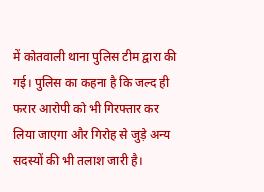में कोतवाली थाना पुलिस टीम द्वारा की गई। पुलिस का कहना है कि जल्द ही फरार आरोपी को भी गिरफ्तार कर लिया जाएगा और गिरोह से जुड़े अन्य सदस्यों की भी तलाश जारी है।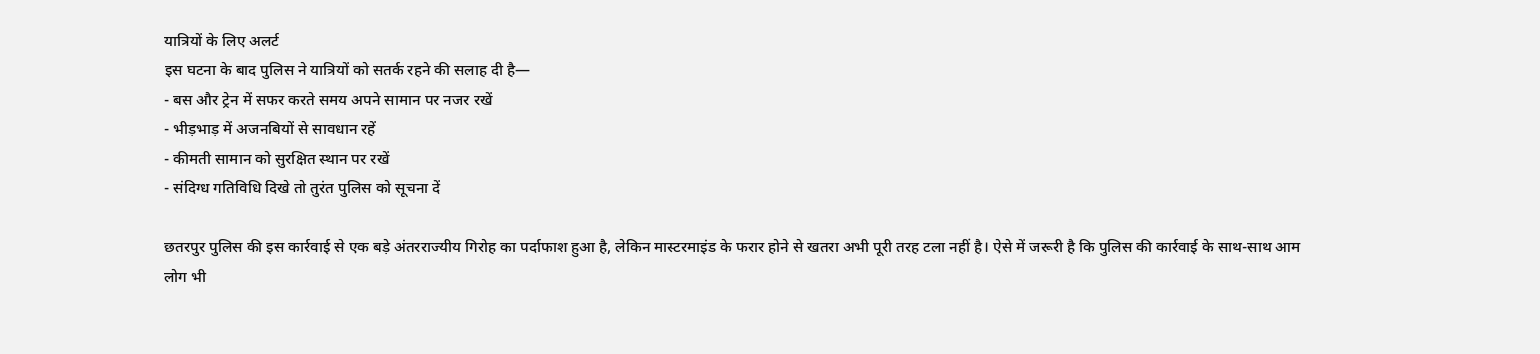यात्रियों के लिए अलर्ट
इस घटना के बाद पुलिस ने यात्रियों को सतर्क रहने की सलाह दी है—
- बस और ट्रेन में सफर करते समय अपने सामान पर नजर रखें
- भीड़भाड़ में अजनबियों से सावधान रहें
- कीमती सामान को सुरक्षित स्थान पर रखें
- संदिग्ध गतिविधि दिखे तो तुरंत पुलिस को सूचना दें

छतरपुर पुलिस की इस कार्रवाई से एक बड़े अंतरराज्यीय गिरोह का पर्दाफाश हुआ है, लेकिन मास्टरमाइंड के फरार होने से खतरा अभी पूरी तरह टला नहीं है। ऐसे में जरूरी है कि पुलिस की कार्रवाई के साथ-साथ आम लोग भी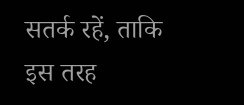सतर्क रहें, ताकि इस तरह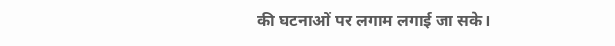की घटनाओं पर लगाम लगाई जा सके।